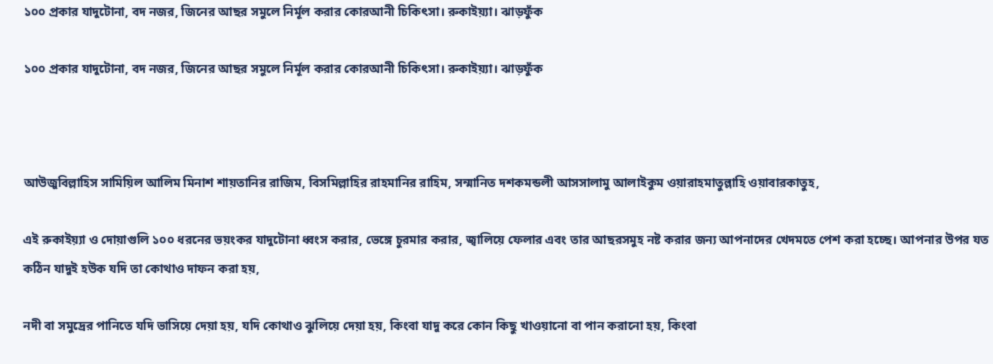১০০ প্রকার যাদুটোনা, বদ নজর, জিনের আছর সমুলে নির্মূল করার কোরআনী চিকিৎসা। রুকাইয়্যা। ঝাড়ফুঁক

১০০ প্রকার যাদুটোনা, বদ নজর, জিনের আছর সমুলে নির্মূল করার কোরআনী চিকিৎসা। রুকাইয়্যা। ঝাড়ফুঁক



আউজুবিল্লাহিস সামিয়িল আলিম মিনাশ শায়তানির রাজিম, বিসমিল্লাহির রাহমানির রাহিম, সন্মানিত দশকমন্ডলী আসসালামু আলাইকুম ওয়ারাহমাতুল্লাহি ওয়াবারকাতুহ,

এই রুকাইয়্যা ও দোয়াগুলি ১০০ ধরনের ভয়ংকর যাদুটোনা ধ্বংস করার, ভেঙ্গে চুরমার করার, জ্বালিয়ে ফেলার এবং তার আছরসমুহ নষ্ট করার জন্য আপনাদের খেদমতে পেশ করা হচ্ছে। আপনার উপর যত কঠিন যাদুই হউক যদি তা কোথাও দাফন করা হয়,

নদী বা সমুদ্রের পানিতে যদি ভাসিয়ে দেয়া হয়, যদি কোথাও ঝুলিয়ে দেয়া হয়, কিংবা যাদু করে কোন কিছু খাওয়ানো বা পান করানো হয়, কিংবা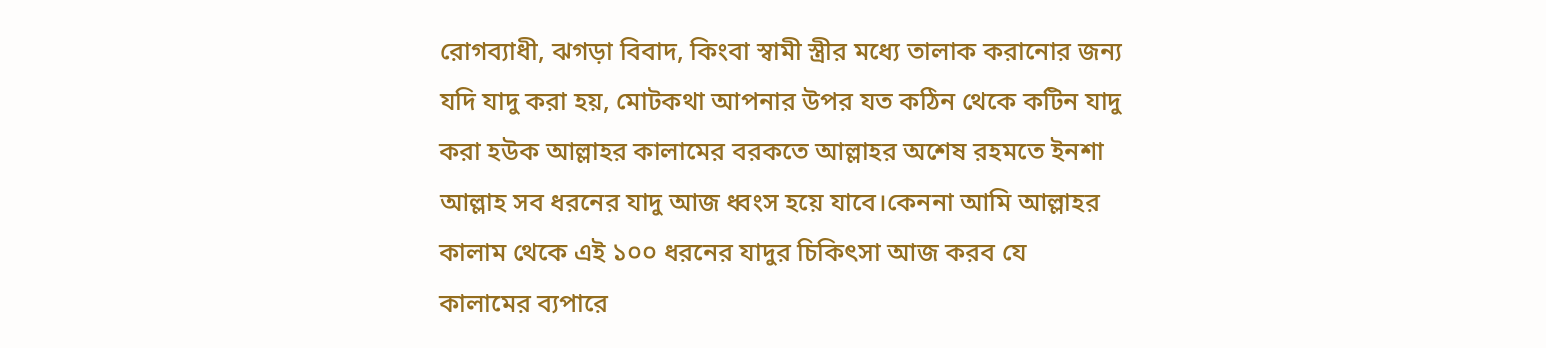রোগব্যাধী, ঝগড়া বিবাদ, কিংবা স্বামী স্ত্রীর মধ্যে তালাক করানোর জন্য যদি যাদু করা হয়, মোটকথা আপনার উপর যত কঠিন থেকে কটিন যাদু করা হউক আল্লাহর কালামের বরকতে আল্লাহর অশেষ রহমতে ইনশা আল্লাহ সব ধরনের যাদু আজ ধ্বংস হয়ে যাবে।কেননা আমি আল্লাহর কালাম থেকে এই ১০০ ধরনের যাদুর চিকিৎসা আজ করব যে কালামের ব্যপারে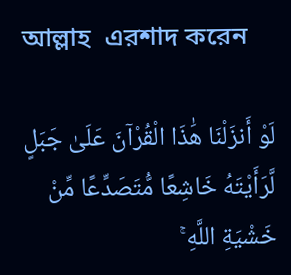আল্লাহ  এরশাদ করেন

لَوْ أَنزَلْنَا هَٰذَا الْقُرْآنَ عَلَىٰ جَبَلٍ لَّرَأَيْتَهُ خَاشِعًا مُّتَصَدِّعًا مِّنْ خَشْيَةِ اللَّهِ ۚ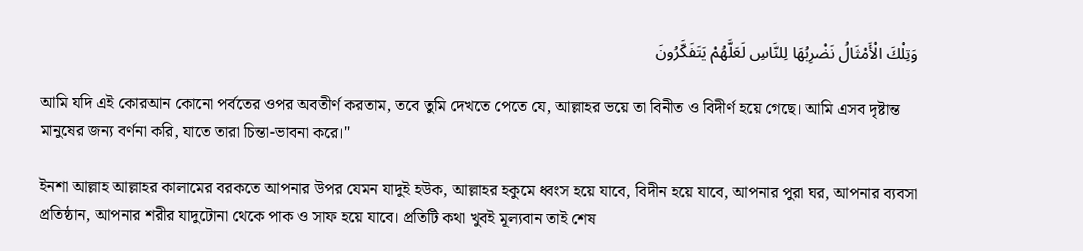وَتِلْكَ الْأَمْثَالُ نَضْرِبُهَا لِلنَّاسِ لَعَلَّهُمْ يَتَفَكَّرُونَ

আমি যদি এই কোরআন কোনো পর্বতের ওপর অবতীর্ণ করতাম, তবে তুমি দেখতে পেতে যে, আল্লাহর ভয়ে তা বিনীত ও বিদীর্ণ হয়ে গেছে। আমি এসব দৃষ্টান্ত মানুষের জন্য বর্ণনা করি, যাতে তারা চিন্তা-ভাবনা করে।"

ইনশা আল্লাহ আল্লাহর কালামের বরকতে আপনার উপর যেমন যাদুই হউক, আল্লাহর হকুমে ধ্বংস হয়ে যাবে, বিদীন হয়ে যাবে, আপনার পুরা ঘর, আপনার ব্যবসা প্রতিষ্ঠান, আপনার শরীর যাদুটোনা থেকে পাক ও সাফ হয়ে যাবে। প্রতিটি কথা খুবই মূল্যবান তাই শেষ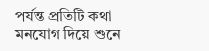পর্যন্ত প্রতিটি কথা মনযোগ দিয়ে শুনে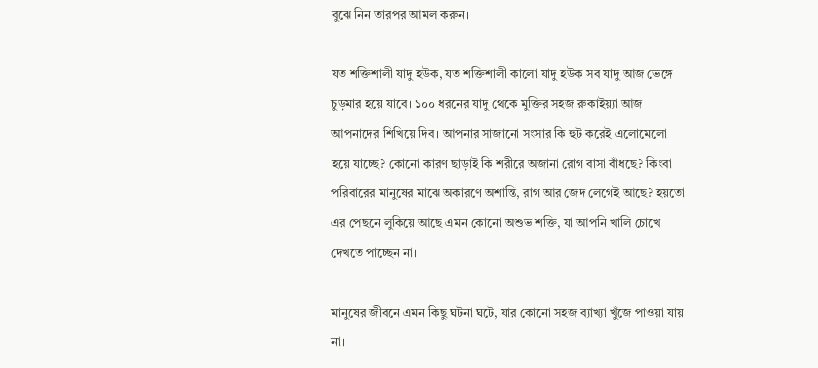বুঝে নিন তারপর আমল করুন।

যত শক্তিশালী যাদু হউক, যত শক্তিশালী কালো যাদু হউক সব যাদু আজ ভেঙ্গে চুড়মার হয়ে যাবে। ১০০ ধরনের যাদু থেকে মুক্তির সহজ রুকাইয়্যা আজ আপনাদের শিখিয়ে দিব। আপনার সাজানো সংসার কি হুট করেই এলোমেলো হয়ে যাচ্ছে? কোনো কারণ ছাড়াই কি শরীরে অজানা রোগ বাসা বাঁধছে? কিংবা পরিবারের মানুষের মাঝে অকারণে অশান্তি, রাগ আর জেদ লেগেই আছে? হয়তো এর পেছনে লুকিয়ে আছে এমন কোনো অশুভ শক্তি, যা আপনি খালি চোখে দেখতে পাচ্ছেন না।

মানুষের জীবনে এমন কিছু ঘটনা ঘটে, যার কোনো সহজ ব্যাখ্যা খুঁজে পাওয়া যায় না।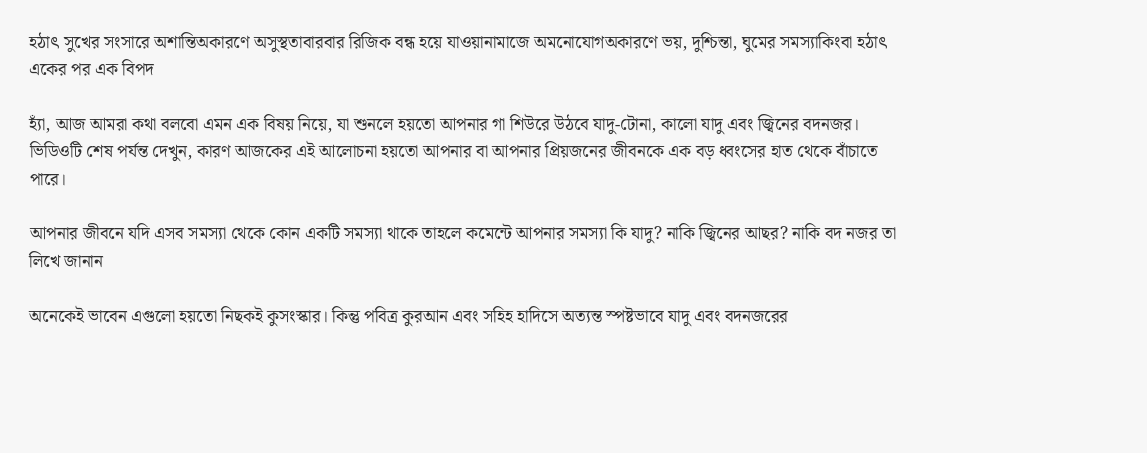হঠাৎ সুখের সংসারে অশান্তিঅকারণে অসুস্থতাবারবার রিজিক বন্ধ হয়ে যাওয়ানামাজে অমনোযোগঅকারণে ভয়, দুশ্চিন্তা, ঘুমের সমস্যাকিংবা হঠাৎ একের পর এক বিপদ

হ্যাঁ, আজ আমরা কথা বলবো এমন এক বিষয় নিয়ে, যা শুনলে হয়তো আপনার গা শিউরে উঠবে যাদু-টোনা, কালো যাদু এবং জ্বিনের বদনজর। ভিডিওটি শেষ পর্যন্ত দেখুন, কারণ আজকের এই আলোচনা হয়তো আপনার বা আপনার প্রিয়জনের জীবনকে এক বড় ধ্বংসের হাত থেকে বাঁচাতে পারে।

আপনার জীবনে যদি এসব সমস্যা থেকে কোন একটি সমস্যা থাকে তাহলে কমেন্টে আপনার সমস্যা কি যাদু? নাকি জ্বিনের আছর? নাকি বদ নজর তা লিখে জানান

অনেকেই ভাবেন এগুলো হয়তো নিছকই কুসংস্কার। কিন্তু পবিত্র কুরআন এবং সহিহ হাদিসে অত্যন্ত স্পষ্টভাবে যাদু এবং বদনজরের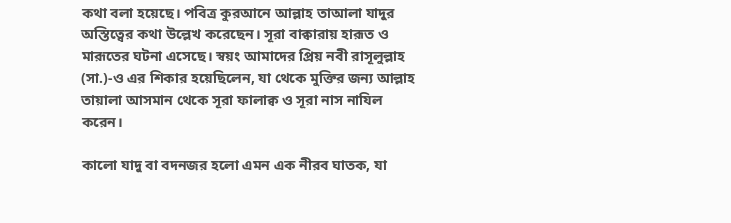কথা বলা হয়েছে। পবিত্র কুরআনে আল্লাহ তাআলা যাদুর অস্তিত্বের কথা উল্লেখ করেছেন। সূরা বাক্বারায় হারূত ও মারূতের ঘটনা এসেছে। স্বয়ং আমাদের প্রিয় নবী রাসূলুল্লাহ (সা.)-ও এর শিকার হয়েছিলেন, যা থেকে মুক্তির জন্য আল্লাহ তায়ালা আসমান থেকে সূরা ফালাক্ব ও সূরা নাস নাযিল করেন।

কালো যাদু বা বদনজর হলো এমন এক নীরব ঘাতক, যা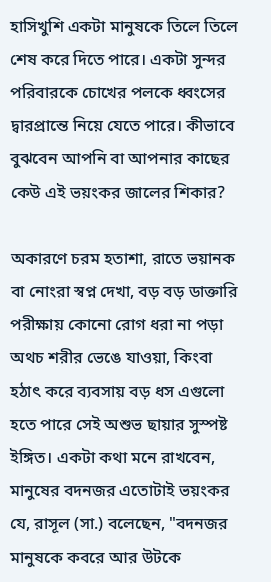হাসিখুশি একটা মানুষকে তিলে তিলে শেষ করে দিতে পারে। একটা সুন্দর পরিবারকে চোখের পলকে ধ্বংসের দ্বারপ্রান্তে নিয়ে যেতে পারে। কীভাবে বুঝবেন আপনি বা আপনার কাছের কেউ এই ভয়ংকর জালের শিকার?

অকারণে চরম হতাশা, রাতে ভয়ানক বা নোংরা স্বপ্ন দেখা, বড় বড় ডাক্তারি পরীক্ষায় কোনো রোগ ধরা না পড়া অথচ শরীর ভেঙে যাওয়া, কিংবা হঠাৎ করে ব্যবসায় বড় ধস এগুলো হতে পারে সেই অশুভ ছায়ার সুস্পষ্ট ইঙ্গিত। একটা কথা মনে রাখবেন, মানুষের বদনজর এতোটাই ভয়ংকর যে, রাসূল (সা.) বলেছেন, "বদনজর মানুষকে কবরে আর উটকে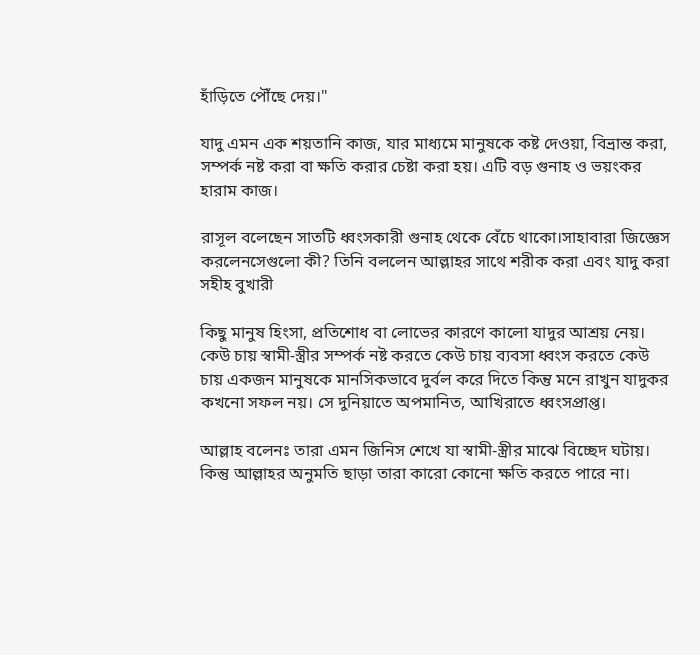হাঁড়িতে পৌঁছে দেয়।"

যাদু এমন এক শয়তানি কাজ, যার মাধ্যমে মানুষকে কষ্ট দেওয়া, বিভ্রান্ত করা, সম্পর্ক নষ্ট করা বা ক্ষতি করার চেষ্টা করা হয়। এটি বড় গুনাহ ও ভয়ংকর হারাম কাজ।

রাসূল বলেছেন সাতটি ধ্বংসকারী গুনাহ থেকে বেঁচে থাকো।সাহাবারা জিজ্ঞেস করলেনসেগুলো কী? তিনি বললেন আল্লাহর সাথে শরীক করা এবং যাদু করা সহীহ বুখারী

কিছু মানুষ হিংসা, প্রতিশোধ বা লোভের কারণে কালো যাদুর আশ্রয় নেয়। কেউ চায় স্বামী-স্ত্রীর সম্পর্ক নষ্ট করতে কেউ চায় ব্যবসা ধ্বংস করতে কেউ চায় একজন মানুষকে মানসিকভাবে দুর্বল করে দিতে কিন্তু মনে রাখুন যাদুকর কখনো সফল নয়। সে দুনিয়াতে অপমানিত, আখিরাতে ধ্বংসপ্রাপ্ত।

আল্লাহ বলেনঃ তারা এমন জিনিস শেখে যা স্বামী-স্ত্রীর মাঝে বিচ্ছেদ ঘটায়। কিন্তু আল্লাহর অনুমতি ছাড়া তারা কারো কোনো ক্ষতি করতে পারে না।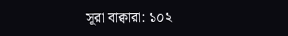সূরা বাক্বারা: ১০২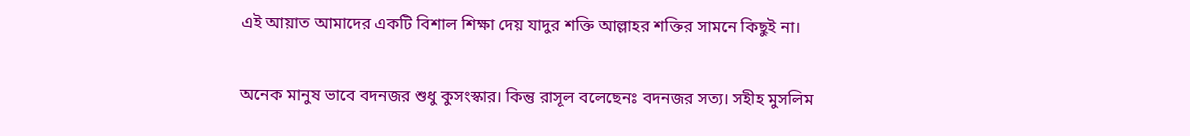এই আয়াত আমাদের একটি বিশাল শিক্ষা দেয় যাদুর শক্তি আল্লাহর শক্তির সামনে কিছুই না।

অনেক মানুষ ভাবে বদনজর শুধু কুসংস্কার। কিন্তু রাসূল বলেছেনঃ বদনজর সত্য। সহীহ মুসলিম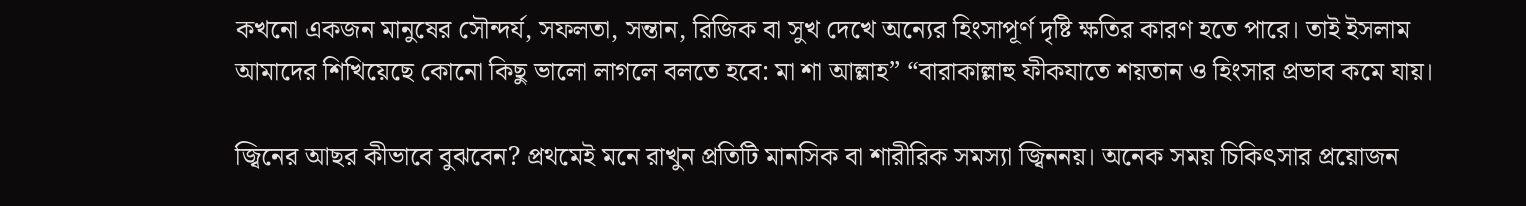কখনো একজন মানুষের সৌন্দর্য, সফলতা, সন্তান, রিজিক বা সুখ দেখে অন্যের হিংসাপূর্ণ দৃষ্টি ক্ষতির কারণ হতে পারে। তাই ইসলাম আমাদের শিখিয়েছে কোনো কিছু ভালো লাগলে বলতে হবে: মা শা আল্লাহ” “বারাকাল্লাহু ফীকযাতে শয়তান ও হিংসার প্রভাব কমে যায়।

জ্বিনের আছর কীভাবে বুঝবেন? প্রথমেই মনে রাখুন প্রতিটি মানসিক বা শারীরিক সমস্যা জ্বিননয়। অনেক সময় চিকিৎসার প্রয়োজন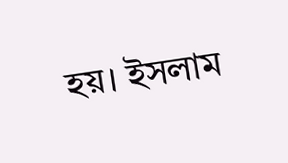হয়। ইসলাম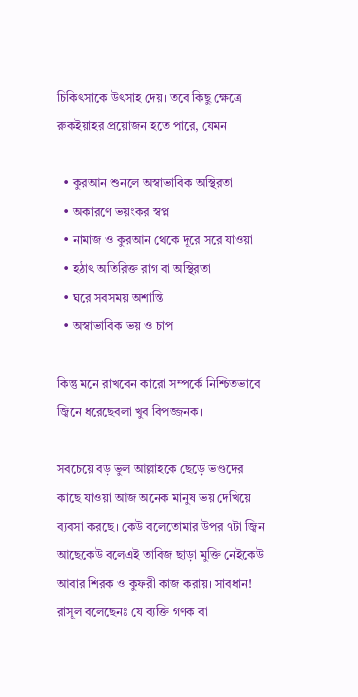চিকিৎসাকে উৎসাহ দেয়। তবে কিছু ক্ষেত্রে রুকইয়াহর প্রয়োজন হতে পারে, যেমন

  • কুরআন শুনলে অস্বাভাবিক অস্থিরতা
  • অকারণে ভয়ংকর স্বপ্ন
  • নামাজ ও কুরআন থেকে দূরে সরে যাওয়া
  • হঠাৎ অতিরিক্ত রাগ বা অস্থিরতা
  • ঘরে সবসময় অশান্তি
  • অস্বাভাবিক ভয় ও চাপ

কিন্তু মনে রাখবেন কারো সম্পর্কে নিশ্চিতভাবে জ্বিনে ধরেছেবলা খুব বিপজ্জনক।

সবচেয়ে বড় ভুল আল্লাহকে ছেড়ে ভণ্ডদের কাছে যাওয়া আজ অনেক মানুষ ভয় দেখিয়ে ব্যবসা করছে। কেউ বলেতোমার উপর ৭টা জ্বিন আছেকেউ বলেএই তাবিজ ছাড়া মুক্তি নেইকেউ আবার শিরক ও কুফরী কাজ করায়। সাবধান! রাসূল বলেছেনঃ যে ব্যক্তি গণক বা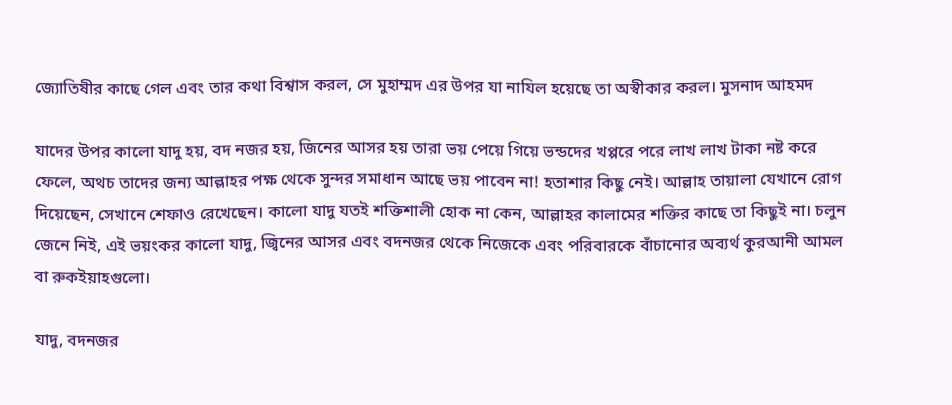জ্যোতিষীর কাছে গেল এবং তার কথা বিশ্বাস করল, সে মুহাম্মদ এর উপর যা নাযিল হয়েছে তা অস্বীকার করল। মুসনাদ আহমদ

যাদের উপর কালো যাদু হয়, বদ নজর হয়, জিনের আসর হয় তারা ভয় পেয়ে গিয়ে ভন্ডদের খপ্পরে পরে লাখ লাখ টাকা নষ্ট করে ফেলে, অথচ তাদের জন্য আল্লাহর পক্ষ থেকে সুন্দর সমাধান আছে ভয় পাবেন না! হতাশার কিছু নেই। আল্লাহ তায়ালা যেখানে রোগ দিয়েছেন, সেখানে শেফাও রেখেছেন। কালো যাদু যতই শক্তিশালী হোক না কেন, আল্লাহর কালামের শক্তির কাছে তা কিছুই না। চলুন জেনে নিই, এই ভয়ংকর কালো যাদু, জ্বিনের আসর এবং বদনজর থেকে নিজেকে এবং পরিবারকে বাঁচানোর অব্যর্থ কুরআনী আমল বা রুকইয়াহগুলো।

যাদু, বদনজর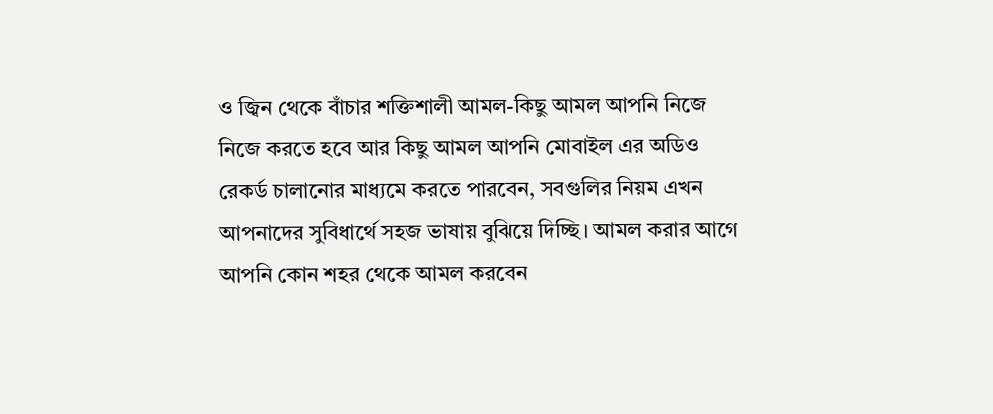ও জ্বিন থেকে বাঁচার শক্তিশালী আমল-কিছু আমল আপনি নিজে নিজে করতে হবে আর কিছু আমল আপনি মোবাইল এর অডিও রেকর্ড চালানোর মাধ্যমে করতে পারবেন, সবগুলির নিয়ম এখন আপনাদের সুবিধার্থে সহজ ভাষায় বুঝিয়ে দিচ্ছি। আমল করার আগে আপনি কোন শহর থেকে আমল করবেন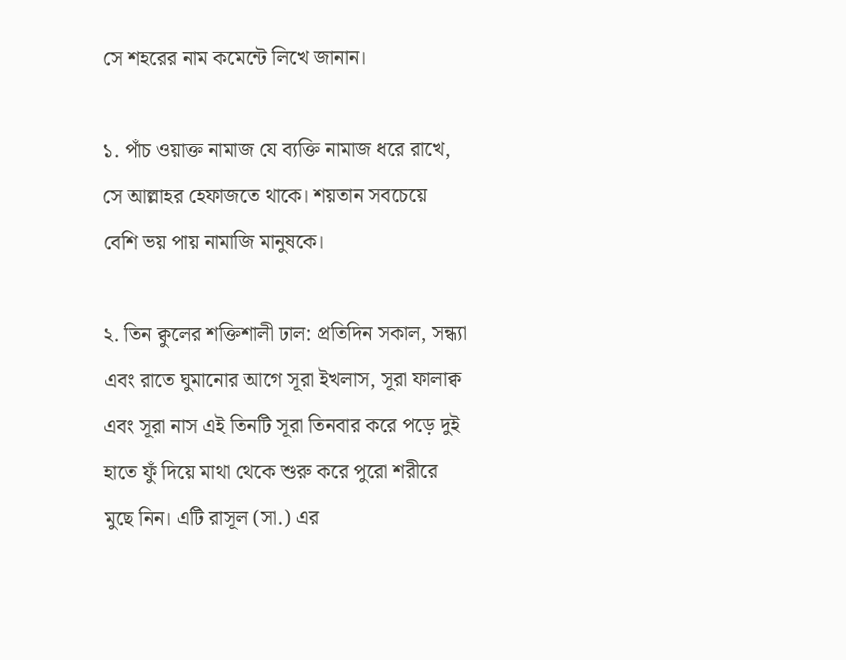সে শহরের নাম কমেন্টে লিখে জানান।

১. পাঁচ ওয়াক্ত নামাজ যে ব্যক্তি নামাজ ধরে রাখে, সে আল্লাহর হেফাজতে থাকে। শয়তান সবচেয়ে বেশি ভয় পায় নামাজি মানুষকে।

২. তিন ক্বুলের শক্তিশালী ঢাল: প্রতিদিন সকাল, সন্ধ্যা এবং রাতে ঘুমানোর আগে সূরা ইখলাস, সূরা ফালাক্ব এবং সূরা নাস এই তিনটি সূরা তিনবার করে পড়ে দুই হাতে ফুঁ দিয়ে মাথা থেকে শুরু করে পুরো শরীরে মুছে নিন। এটি রাসূল (সা.) এর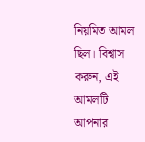নিয়মিত আমল ছিল। বিশ্বাস করুন, এই আমলটি আপনার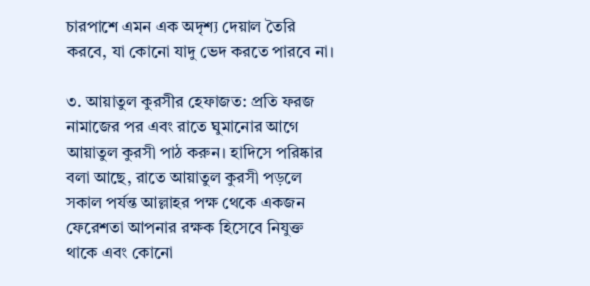চারপাশে এমন এক অদৃশ্য দেয়াল তৈরি করবে, যা কোনো যাদু ভেদ করতে পারবে না।

৩. আয়াতুল কুরসীর হেফাজত: প্রতি ফরজ নামাজের পর এবং রাতে ঘুমানোর আগে আয়াতুল কুরসী পাঠ করুন। হাদিসে পরিষ্কার বলা আছে, রাতে আয়াতুল কুরসী পড়লে সকাল পর্যন্ত আল্লাহর পক্ষ থেকে একজন ফেরেশতা আপনার রক্ষক হিসেবে নিযুক্ত থাকে এবং কোনো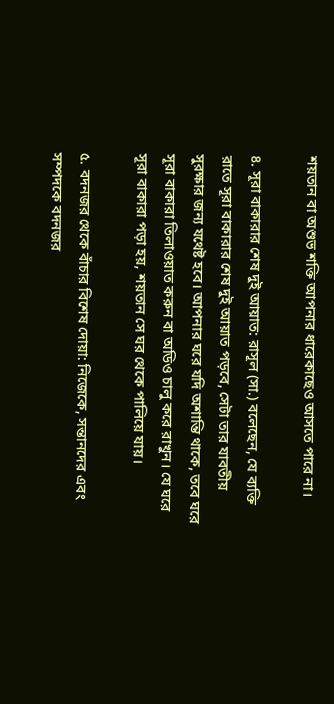শয়তান বা অশুভ শক্তি আপনার ধারেকাছেও আসতে পারে না।

৪. সূরা বাকারার শেষ দুই আয়াত: রাসূল (সা.) বলেছেন, যে ব্যক্তি রাতে সূরা বাকারার শেষ দুই আয়াত পড়বে, সেটা তার যাবতীয় সুরক্ষার জন্য যথেষ্ট হবে। আপনার ঘরে যদি অশান্তি থাকে, তবে ঘরে সূরা বাকারা তিলাওয়াত করুন বা অডিও চালু করে রাখুন। যে ঘরে সূরা বাকারা পড়া হয়, শয়তান সে ঘর থেকে পালিয়ে যায়।

৫. বদনজর থেকে বাঁচার বিশেষ দোয়া: নিজেকে, সন্তানদের এবং সম্পদকে বদনজর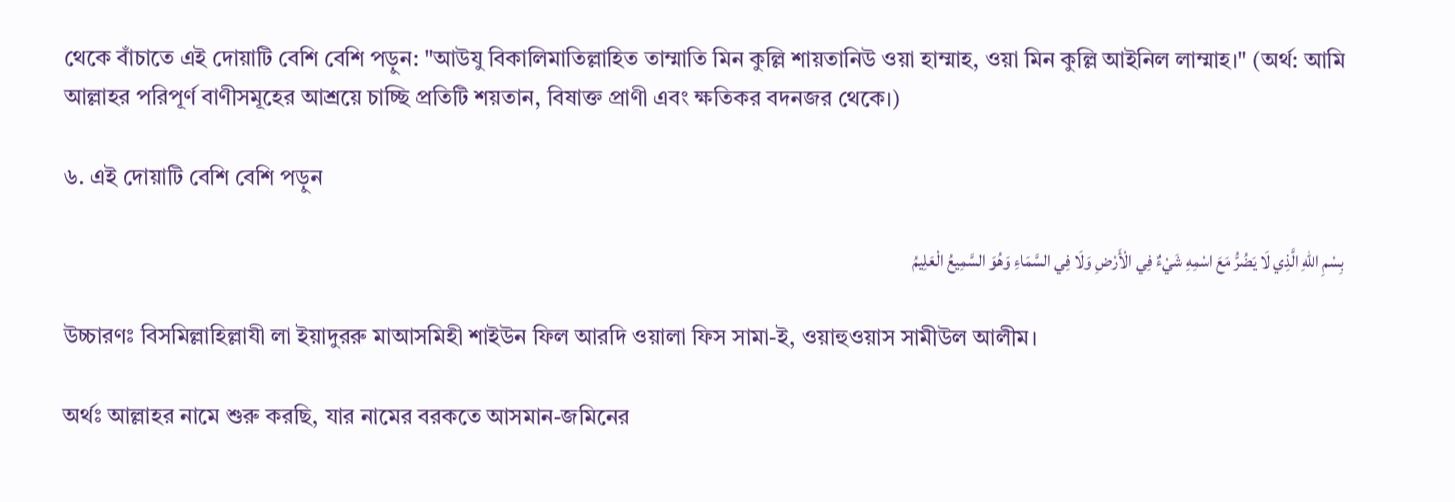থেকে বাঁচাতে এই দোয়াটি বেশি বেশি পড়ুন: "আউযু বিকালিমাতিল্লাহিত তাম্মাতি মিন কুল্লি শায়তানিউ ওয়া হাম্মাহ, ওয়া মিন কুল্লি আইনিল লাম্মাহ।" (অর্থ: আমি আল্লাহর পরিপূর্ণ বাণীসমূহের আশ্রয়ে চাচ্ছি প্রতিটি শয়তান, বিষাক্ত প্রাণী এবং ক্ষতিকর বদনজর থেকে।)

৬. এই দোয়াটি বেশি বেশি পড়ুন

بِسْمِ اللهِ الَّذِي لَا يَضُرُّ مَعَ اسْمِهِ شَيْءٌ فِي الْأَرْضِ وَلَا فِي السَّمَاءِ وَهُوَ السَّمِيعُ الْعَلِيمُ

উচ্চারণঃ বিসমিল্লাহিল্লাযী লা ইয়াদুররু মাআসমিহী শাইউন ফিল আরদি ওয়ালা ফিস সামা-ই, ওয়াহুওয়াস সামীউল আলীম।

অর্থঃ আল্লাহর নামে শুরু করছি, যার নামের বরকতে আসমান-জমিনের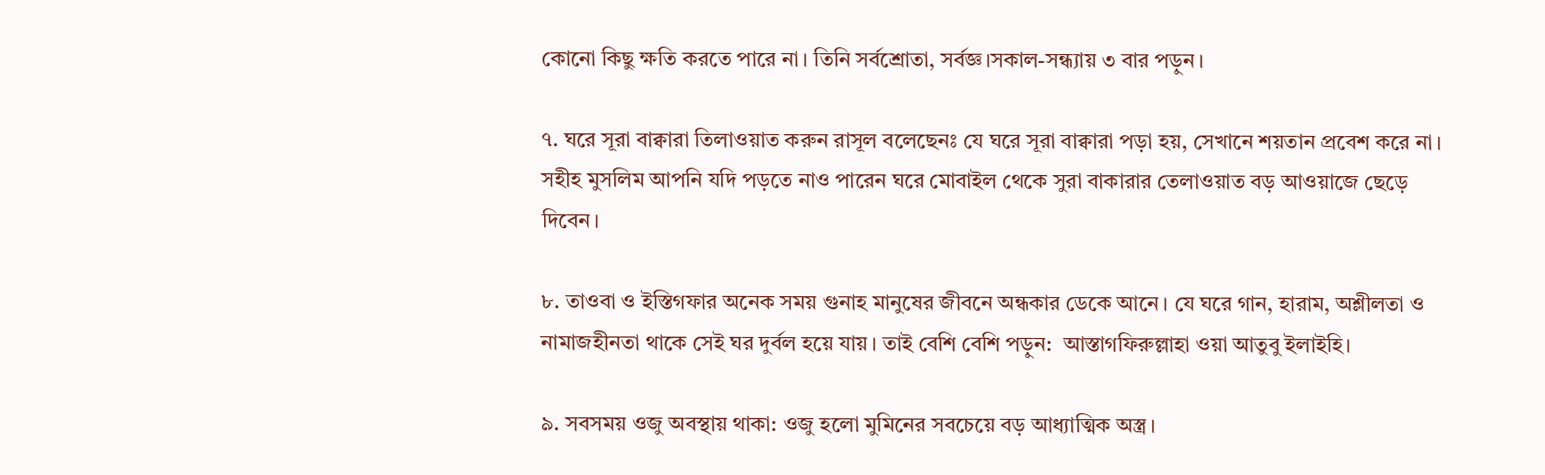কোনো কিছু ক্ষতি করতে পারে না। তিনি সর্বশ্রোতা, সর্বজ্ঞ।সকাল-সন্ধ্যায় ৩ বার পড়ুন।

৭. ঘরে সূরা বাক্বারা তিলাওয়াত করুন রাসূল বলেছেনঃ যে ঘরে সূরা বাক্বারা পড়া হয়, সেখানে শয়তান প্রবেশ করে না। সহীহ মুসলিম আপনি যদি পড়তে নাও পারেন ঘরে মোবাইল থেকে সুরা বাকারার তেলাওয়াত বড় আওয়াজে ছেড়ে দিবেন।

৮. তাওবা ও ইস্তিগফার অনেক সময় গুনাহ মানুষের জীবনে অন্ধকার ডেকে আনে। যে ঘরে গান, হারাম, অশ্লীলতা ও নামাজহীনতা থাকে সেই ঘর দুর্বল হয়ে যায়। তাই বেশি বেশি পড়ুন:  আস্তাগফিরুল্লাহা ওয়া আতুবু ইলাইহি।

৯. সবসময় ওজু অবস্থায় থাকা: ওজু হলো মুমিনের সবচেয়ে বড় আধ্যাত্মিক অস্ত্র।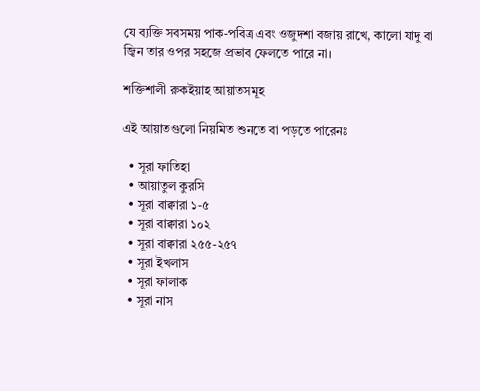যে ব্যক্তি সবসময় পাক-পবিত্র এবং ওজুদশা বজায় রাখে, কালো যাদু বা জ্বিন তার ওপর সহজে প্রভাব ফেলতে পারে না।

শক্তিশালী রুকইয়াহ আয়াতসমূহ

এই আয়াতগুলো নিয়মিত শুনতে বা পড়তে পারেনঃ

  • সূরা ফাতিহা
  • আয়াতুল কুরসি
  • সূরা বাক্বারা ১-৫
  • সূরা বাক্বারা ১০২
  • সূরা বাক্বারা ২৫৫-২৫৭
  • সূরা ইখলাস
  • সূরা ফালাক
  • সূরা নাস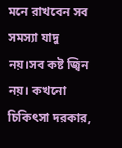মনে রাখবেন সব সমস্যা যাদু নয়।সব কষ্ট জ্বিন নয়। কখনো চিকিৎসা দরকার,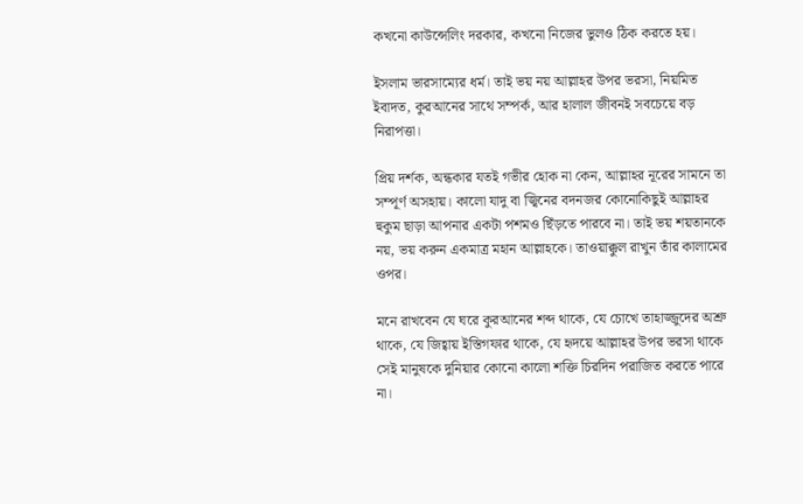কখনো কাউন্সেলিং দরকার, কখনো নিজের ভুলও ঠিক করতে হয়।

ইসলাম ভারসাম্যের ধর্ম। তাই ভয় নয় আল্লাহর উপর ভরসা, নিয়মিত ইবাদত, কুরআনের সাথে সম্পর্ক, আর হালাল জীবনই সবচেয়ে বড় নিরাপত্তা।

প্রিয় দর্শক, অন্ধকার যতই গভীর হোক না কেন, আল্লাহর নূরের সামনে তা সম্পূর্ণ অসহায়। কালো যাদু বা জ্বিনের বদনজর কোনোকিছুই আল্লাহর হুকুম ছাড়া আপনার একটা পশমও ছিঁড়তে পারবে না। তাই ভয় শয়তানকে নয়, ভয় করুন একমাত্র মহান আল্লাহকে। তাওয়াক্কুল রাখুন তাঁর কালামের ওপর।

মনে রাখবেন যে ঘরে কুরআনের শব্দ থাকে, যে চোখে তাহাজ্জুদের অশ্রু থাকে, যে জিহ্বায় ইস্তিগফার থাকে, যে হৃদয়ে আল্লাহর উপর ভরসা থাকে সেই মানুষকে দুনিয়ার কোনো কালো শক্তি চিরদিন পরাজিত করতে পারে না।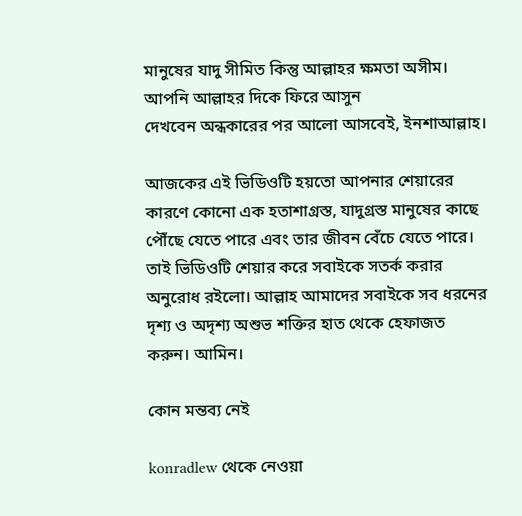মানুষের যাদু সীমিত কিন্তু আল্লাহর ক্ষমতা অসীম। আপনি আল্লাহর দিকে ফিরে আসুন
দেখবেন অন্ধকারের পর আলো আসবেই, ইনশাআল্লাহ।

আজকের এই ভিডিওটি হয়তো আপনার শেয়ারের কারণে কোনো এক হতাশাগ্রস্ত, যাদুগ্রস্ত মানুষের কাছে পৌঁছে যেতে পারে এবং তার জীবন বেঁচে যেতে পারে। তাই ভিডিওটি শেয়ার করে সবাইকে সতর্ক করার অনুরোধ রইলো। আল্লাহ আমাদের সবাইকে সব ধরনের দৃশ্য ও অদৃশ্য অশুভ শক্তির হাত থেকে হেফাজত করুন। আমিন।

কোন মন্তব্য নেই

konradlew থেকে নেওয়া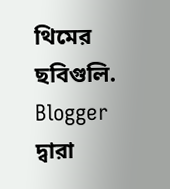থিমের ছবিগুলি. Blogger দ্বারা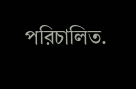পরিচালিত.